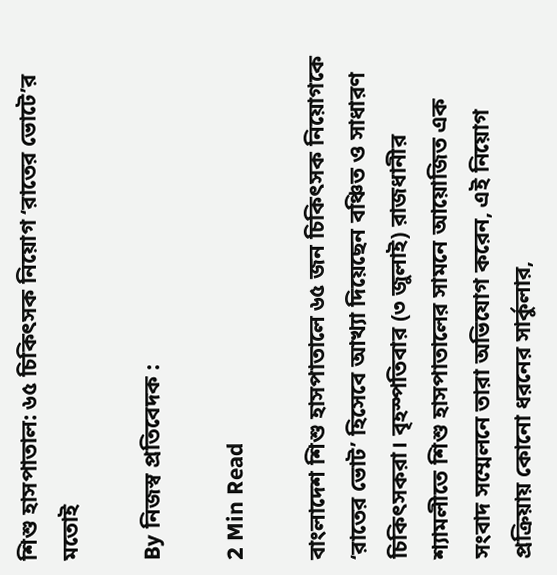শিশু হাসপাতাল: ৬৫ চিকিৎসক নিয়োগ ‘রাতের ভোটে’র মতোই

By নিজস্ব প্রতিবেদক :

2 Min Read

বাংলাদেশ শিশু হাসপাতালে ৬৫ জন চিকিৎসক নিয়োগকে ‘রাতের ভোট’ হিসেবে আখ্যা দিয়েছেন বঞ্চিত ও সাধারণ চিকিৎসকরা। বৃহস্পতিবার (৩ জুলাই) রাজধানীর শ্যামলীতে শিশু হাসপাতালের সামনে আয়োজিত এক সংবাদ সম্মেলনে তারা অভিযোগ করেন, এই নিয়োগ প্রক্রিয়ায় কোনো ধরনের সার্কুলার,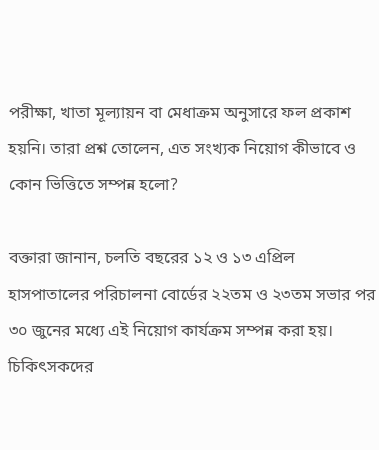পরীক্ষা, খাতা মূল্যায়ন বা মেধাক্রম অনুসারে ফল প্রকাশ হয়নি। তারা প্রশ্ন তোলেন, এত সংখ্যক নিয়োগ কীভাবে ও কোন ভিত্তিতে সম্পন্ন হলো?

বক্তারা জানান, চলতি বছরের ১২ ও ১৩ এপ্রিল হাসপাতালের পরিচালনা বোর্ডের ২২তম ও ২৩তম সভার পর ৩০ জুনের মধ্যে এই নিয়োগ কার্যক্রম সম্পন্ন করা হয়। চিকিৎসকদের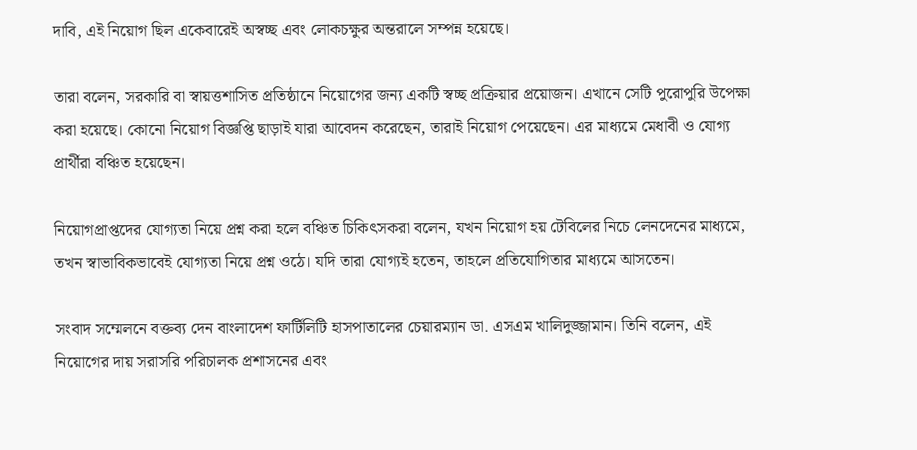দাবি, এই নিয়োগ ছিল একেবারেই অস্বচ্ছ এবং লোকচক্ষুর অন্তরালে সম্পন্ন হয়েছে।

তারা বলেন, সরকারি বা স্বায়ত্তশাসিত প্রতিষ্ঠানে নিয়োগের জন্য একটি স্বচ্ছ প্রক্রিয়ার প্রয়োজন। এখানে সেটি পুরোপুরি উপেক্ষা করা হয়েছে। কোনো নিয়োগ বিজ্ঞপ্তি ছাড়াই যারা আবেদন করেছেন, তারাই নিয়োগ পেয়েছেন। এর মাধ্যমে মেধাবী ও যোগ্য প্রার্থীরা বঞ্চিত হয়েছেন।

নিয়োগপ্রাপ্তদের যোগ্যতা নিয়ে প্রশ্ন করা হলে বঞ্চিত চিকিৎসকরা বলেন, যখন নিয়োগ হয় টেবিলের নিচে লেনদেনের মাধ্যমে, তখন স্বাভাবিকভাবেই যোগ্যতা নিয়ে প্রশ্ন ওঠে। যদি তারা যোগ্যই হতেন, তাহলে প্রতিযোগিতার মাধ্যমে আসতেন।

সংবাদ সম্মেলনে বক্তব্য দেন বাংলাদেশ ফার্টিলিটি হাসপাতালের চেয়ারম্যান ডা. এসএম খালিদুজ্জামান। তিনি বলেন, এই নিয়োগের দায় সরাসরি পরিচালক প্রশাসনের এবং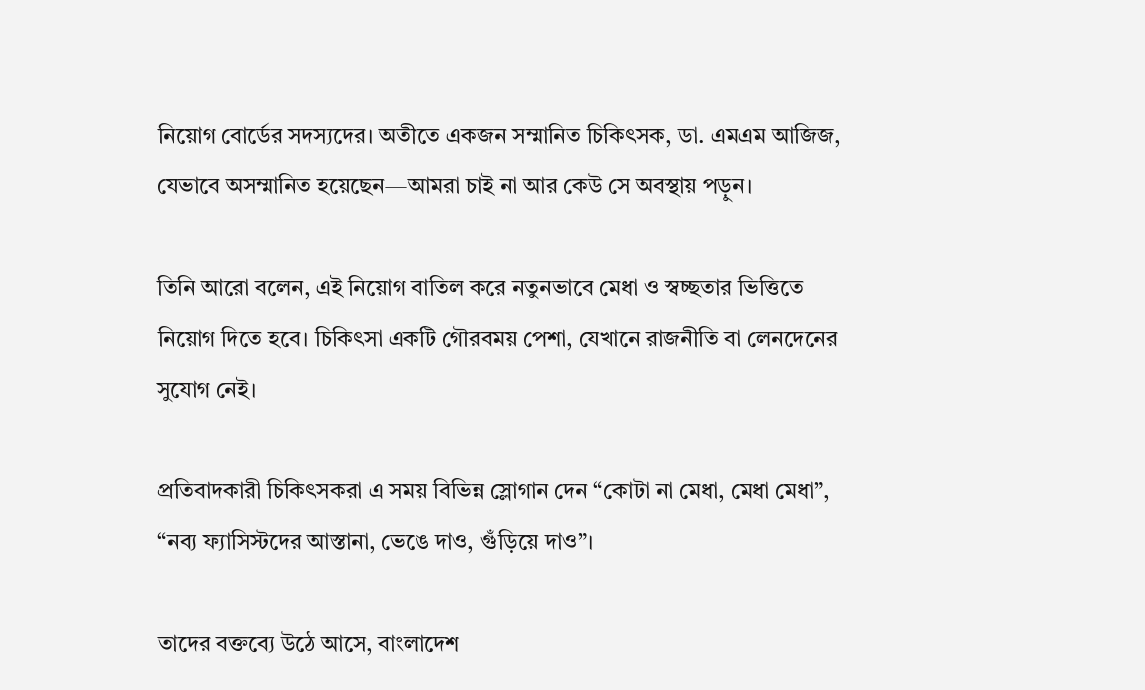নিয়োগ বোর্ডের সদস্যদের। অতীতে একজন সম্মানিত চিকিৎসক, ডা. এমএম আজিজ, যেভাবে অসম্মানিত হয়েছেন—আমরা চাই না আর কেউ সে অবস্থায় পড়ুন।

তিনি আরো বলেন, এই নিয়োগ বাতিল করে নতুনভাবে মেধা ও স্বচ্ছতার ভিত্তিতে নিয়োগ দিতে হবে। চিকিৎসা একটি গৌরবময় পেশা, যেখানে রাজনীতি বা লেনদেনের সুযোগ নেই।

প্রতিবাদকারী চিকিৎসকরা এ সময় বিভিন্ন স্লোগান দেন “কোটা না মেধা, মেধা মেধা”, “নব্য ফ্যাসিস্টদের আস্তানা, ভেঙে দাও, গুঁড়িয়ে দাও”।

তাদের বক্তব্যে উঠে আসে, বাংলাদেশ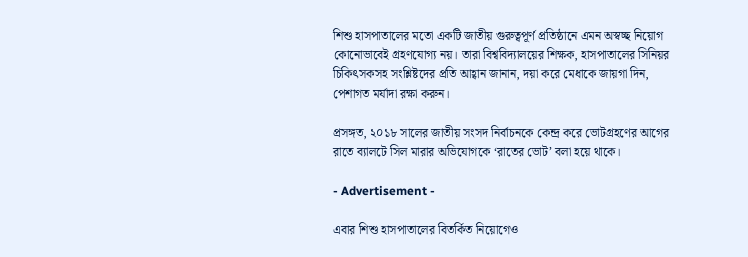শিশু হাসপাতালের মতো একটি জাতীয় গুরুত্বপূর্ণ প্রতিষ্ঠানে এমন অস্বচ্ছ নিয়োগ কোনোভাবেই গ্রহণযোগ্য নয়। তারা বিশ্ববিদ্যালয়ের শিক্ষক, হাসপাতালের সিনিয়র চিকিৎসকসহ সংশ্লিষ্টদের প্রতি আহ্বান জানান, দয়া করে মেধাকে জায়গা দিন, পেশাগত মর্যাদা রক্ষা করুন।

প্রসঙ্গত, ২০১৮ সালের জাতীয় সংসদ নির্বাচনকে কেন্দ্র করে ভোটগ্রহণের আগের রাতে ব্যালটে সিল মারার অভিযোগকে ‘রাতের ভোট’ বলা হয়ে থাকে।

- Advertisement -

এবার শিশু হাসপাতালের বিতর্কিত নিয়োগেও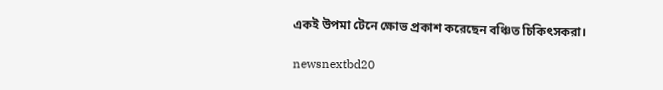একই উপমা টেনে ক্ষোভ প্রকাশ করেছেন বঞ্চিত চিকিৎসকরা।

newsnextbd20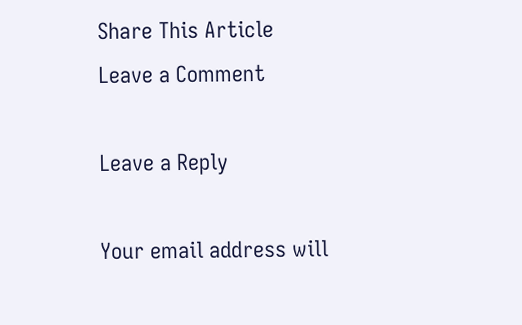Share This Article
Leave a Comment

Leave a Reply

Your email address will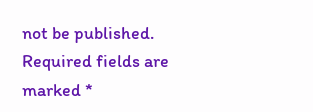not be published. Required fields are marked *